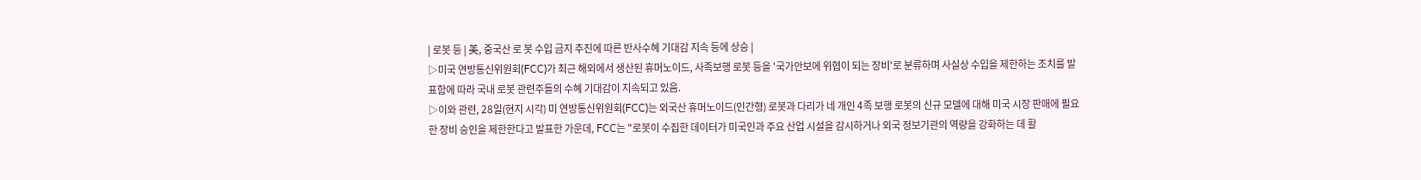| 로봇 등 | 美, 중국산 로 봇 수입 금지 추진에 따른 반사수혜 기대감 지속 등에 상승 |
▷미국 연방통신위원회(FCC)가 최근 해외에서 생산된 휴머노이드, 사족보행 로봇 등을 '국가안보에 위협이 되는 장비'로 분류하며 사실상 수입을 제한하는 조치를 발표함에 따라 국내 로봇 관련주들의 수혜 기대감이 지속되고 있음.
▷이와 관련, 28일(현지 시각) 미 연방통신위원회(FCC)는 외국산 휴머노이드(인간형) 로봇과 다리가 네 개인 4족 보행 로봇의 신규 모델에 대해 미국 시장 판매에 필요한 장비 승인을 제한한다고 발표한 가운데, FCC는 "로봇이 수집한 데이터가 미국인과 주요 산업 시설을 감시하거나 외국 정보기관의 역량을 강화하는 데 활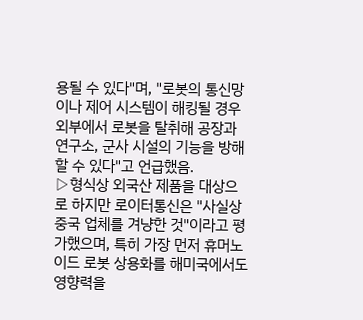용될 수 있다"며, "로봇의 통신망이나 제어 시스템이 해킹될 경우 외부에서 로봇을 탈취해 공장과 연구소, 군사 시설의 기능을 방해할 수 있다"고 언급했음.
▷형식상 외국산 제품을 대상으로 하지만 로이터통신은 "사실상 중국 업체를 겨냥한 것"이라고 평가했으며, 특히 가장 먼저 휴머노이드 로봇 상용화를 해미국에서도 영향력을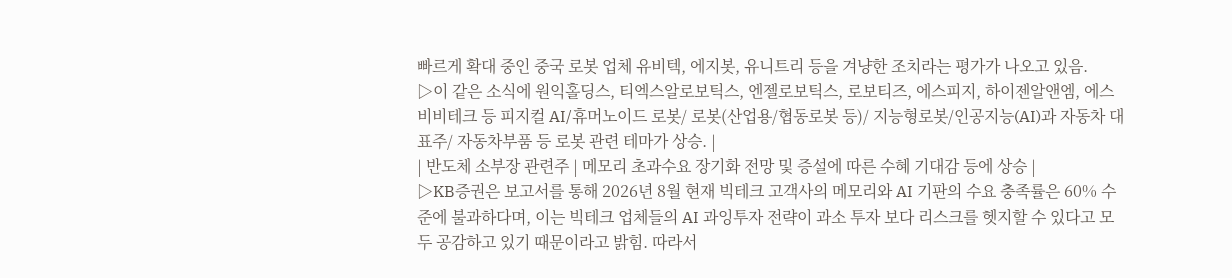빠르게 확대 중인 중국 로봇 업체 유비텍, 에지봇, 유니트리 등을 겨냥한 조치라는 평가가 나오고 있음.
▷이 같은 소식에 원익홀딩스, 티엑스알로보틱스, 엔젤로보틱스, 로보티즈, 에스피지, 하이젠알앤엠, 에스비비테크 등 피지컬 AI/휴머노이드 로봇/ 로봇(산업용/협동로봇 등)/ 지능형로봇/인공지능(AI)과 자동차 대표주/ 자동차부품 등 로봇 관련 테마가 상승. |
| 반도체 소부장 관련주 | 메모리 초과수요 장기화 전망 및 증설에 따른 수혜 기대감 등에 상승 |
▷KB증권은 보고서를 통해 2026년 8월 현재 빅테크 고객사의 메모리와 AI 기판의 수요 충족률은 60% 수준에 불과하다며, 이는 빅테크 업체들의 AI 과잉투자 전략이 과소 투자 보다 리스크를 헷지할 수 있다고 모두 공감하고 있기 때문이라고 밝힘. 따라서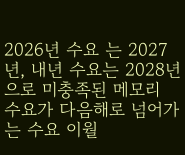2026년 수요 는 2027년, 내년 수요는 2028년으로 미충족된 메모리 수요가 다음해로 넘어가는 수요 이월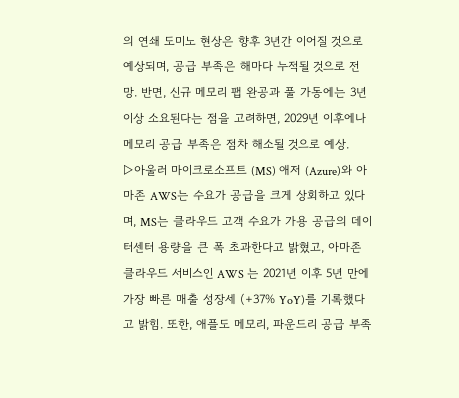의 연쇄 도미노 현상은 향후 3년간 이어질 것으로 예상되며, 공급 부족은 해마다 누적될 것으로 전망. 반면, 신규 메모리 팹 완공과 풀 가동에는 3년 이상 소요된다는 점을 고려하면, 2029년 이후에나 메모리 공급 부족은 점차 해소될 것으로 예상.
▷아울러 마이크로소프트 (MS) 애저 (Azure)와 아마존 AWS는 수요가 공급을 크게 상회하고 있다며, MS는 클라우드 고객 수요가 가용 공급의 데이터센터 용량을 큰 폭 초과한다고 밝혔고, 아마존 클라우드 서비스인 AWS 는 2021년 이후 5년 만에 가장 빠른 매출 성장세 (+37% YoY)를 기록했다고 밝힘. 또한, 애플도 메모리, 파운드리 공급 부족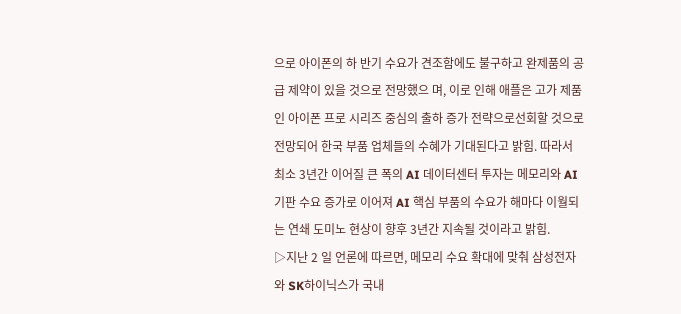으로 아이폰의 하 반기 수요가 견조함에도 불구하고 완제품의 공급 제약이 있을 것으로 전망했으 며, 이로 인해 애플은 고가 제품인 아이폰 프로 시리즈 중심의 출하 증가 전략으로선회할 것으로 전망되어 한국 부품 업체들의 수혜가 기대된다고 밝힘. 따라서 최소 3년간 이어질 큰 폭의 AI 데이터센터 투자는 메모리와 AI 기판 수요 증가로 이어져 AI 핵심 부품의 수요가 해마다 이월되는 연쇄 도미노 현상이 향후 3년간 지속될 것이라고 밝힘.
▷지난 2 일 언론에 따르면, 메모리 수요 확대에 맞춰 삼성전자와 SK하이닉스가 국내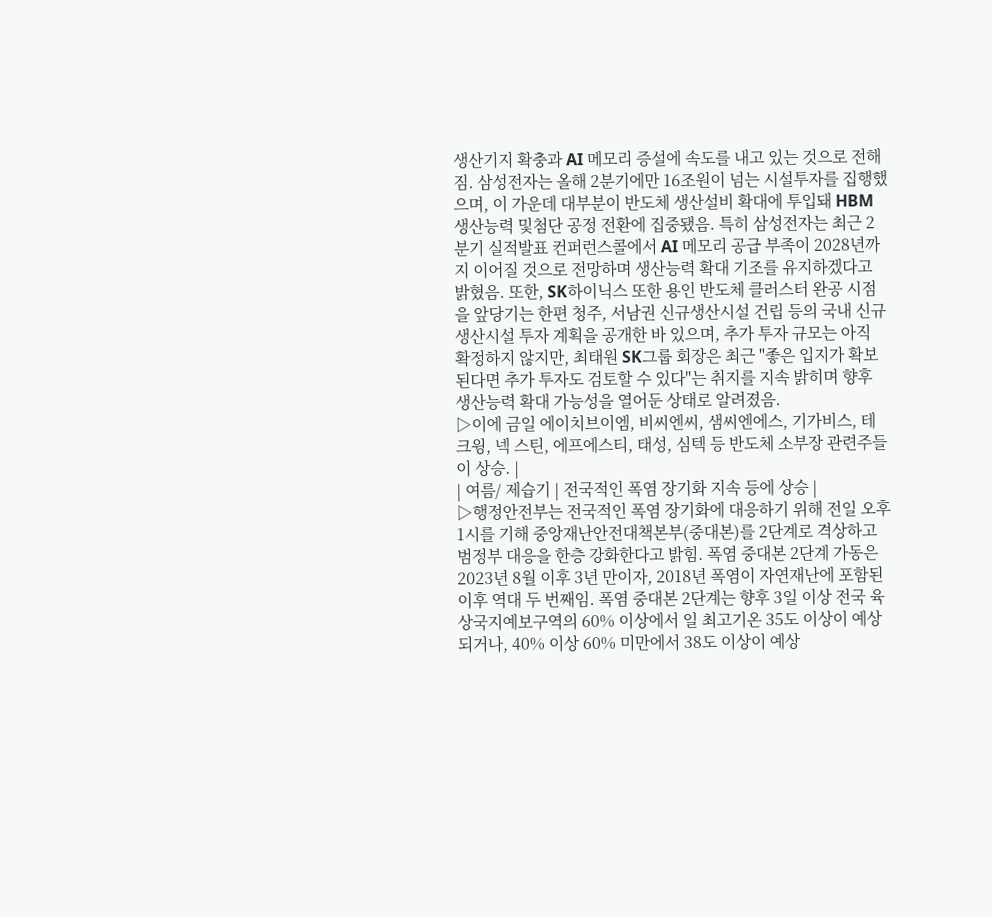생산기지 확충과 AI 메모리 증설에 속도를 내고 있는 것으로 전해짐. 삼성전자는 올해 2분기에만 16조원이 넘는 시설투자를 집행했으며, 이 가운데 대부분이 반도체 생산설비 확대에 투입돼 HBM 생산능력 및첨단 공정 전환에 집중됐음. 특히 삼성전자는 최근 2분기 실적발표 컨퍼런스콜에서 AI 메모리 공급 부족이 2028년까지 이어질 것으로 전망하며 생산능력 확대 기조를 유지하겠다고 밝혔음. 또한, SK하이닉스 또한 용인 반도체 클러스터 완공 시점을 앞당기는 한편 청주, 서남권 신규생산시설 건립 등의 국내 신규 생산시설 투자 계획을 공개한 바 있으며, 추가 투자 규모는 아직 확정하지 않지만, 최태원 SK그룹 회장은 최근 "좋은 입지가 확보된다면 추가 투자도 검토할 수 있다"는 취지를 지속 밝히며 향후 생산능력 확대 가능성을 열어둔 상태로 알려졌음.
▷이에 금일 에이치브이엠, 비씨엔씨, 샘씨엔에스, 기가비스, 테크윙, 넥 스틴, 에프에스티, 태성, 심텍 등 반도체 소부장 관련주들이 상승. |
| 여름/ 제습기 | 전국적인 폭염 장기화 지속 등에 상승 |
▷행정안전부는 전국적인 폭염 장기화에 대응하기 위해 전일 오후 1시를 기해 중앙재난안전대책본부(중대본)를 2단계로 격상하고 범정부 대응을 한층 강화한다고 밝힘. 폭염 중대본 2단계 가동은 2023년 8월 이후 3년 만이자, 2018년 폭염이 자연재난에 포함된 이후 역대 두 번째임. 폭염 중대본 2단계는 향후 3일 이상 전국 육상국지예보구역의 60% 이상에서 일 최고기온 35도 이상이 예상되거나, 40% 이상 60% 미만에서 38도 이상이 예상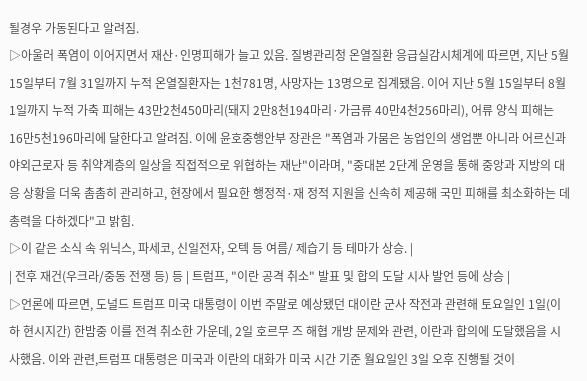될경우 가동된다고 알려짐.
▷아울러 폭염이 이어지면서 재산·인명피해가 늘고 있음. 질병관리청 온열질환 응급실감시체계에 따르면, 지난 5월 15일부터 7월 31일까지 누적 온열질환자는 1천781명, 사망자는 13명으로 집계됐음. 이어 지난 5월 15일부터 8월 1일까지 누적 가축 피해는 43만2천450마리(돼지 2만8천194마리·가금류 40만4천256마리), 어류 양식 피해는 16만5천196마리에 달한다고 알려짐. 이에 윤호중행안부 장관은 "폭염과 가뭄은 농업인의 생업뿐 아니라 어르신과 야외근로자 등 취약계층의 일상을 직접적으로 위협하는 재난"이라며, "중대본 2단계 운영을 통해 중앙과 지방의 대응 상황을 더욱 촘촘히 관리하고, 현장에서 필요한 행정적·재 정적 지원을 신속히 제공해 국민 피해를 최소화하는 데 총력을 다하겠다"고 밝힘.
▷이 같은 소식 속 위닉스, 파세코, 신일전자, 오텍 등 여름/ 제습기 등 테마가 상승. |
| 전후 재건(우크라/중동 전쟁 등) 등 | 트럼프, "이란 공격 취소" 발표 및 합의 도달 시사 발언 등에 상승 |
▷언론에 따르면, 도널드 트럼프 미국 대통령이 이번 주말로 예상됐던 대이란 군사 작전과 관련해 토요일인 1일(이하 현시지간) 한밤중 이를 전격 취소한 가운데, 2일 호르무 즈 해협 개방 문제와 관련, 이란과 합의에 도달했음을 시사했음. 이와 관련,트럼프 대통령은 미국과 이란의 대화가 미국 시간 기준 월요일인 3일 오후 진행될 것이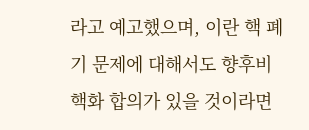라고 예고했으며, 이란 핵 폐기 문제에 대해서도 향후비핵화 합의가 있을 것이라면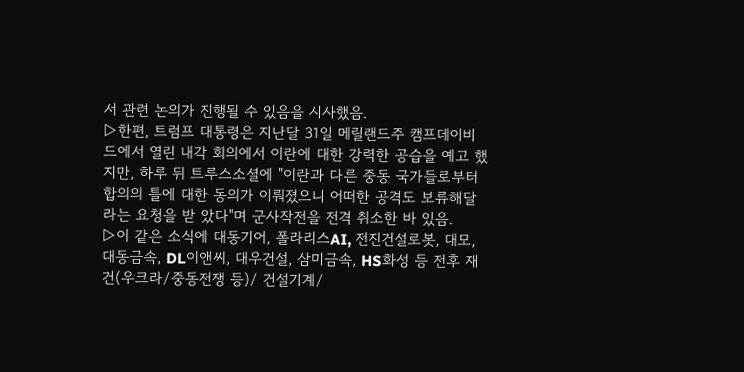서 관련 논의가 진행될 수 있음을 시사했음.
▷한편, 트럼프 대통령은 지난달 31일 메릴랜드주 캠프데이비드에서 열린 내각 회의에서 이란에 대한 강력한 공습을 예고 했지만, 하루 뒤 트루스소셜에 "이란과 다른 중동 국가들로부터 합의의 틀에 대한 동의가 이뤄졌으니 어떠한 공격도 보류해달라는 요청을 받 았다"며 군사작전을 전격 취소한 바 있음.
▷이 같은 소식에 대동기어, 폴라리스AI, 전진건설로봇, 대모, 대동금속, DL이앤씨, 대우건설, 삼미금속, HS화성 등 전후 재건(우크라/중동전쟁 등)/ 건설기계/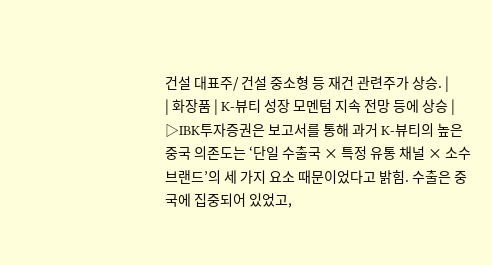건설 대표주/ 건설 중소형 등 재건 관련주가 상승. |
| 화장품 | K-뷰티 성장 모멘텀 지속 전망 등에 상승 |
▷IBK투자증권은 보고서를 통해 과거 K-뷰티의 높은 중국 의존도는 ‘단일 수출국 × 특정 유통 채널 × 소수 브랜드’의 세 가지 요소 때문이었다고 밝힘. 수출은 중국에 집중되어 있었고,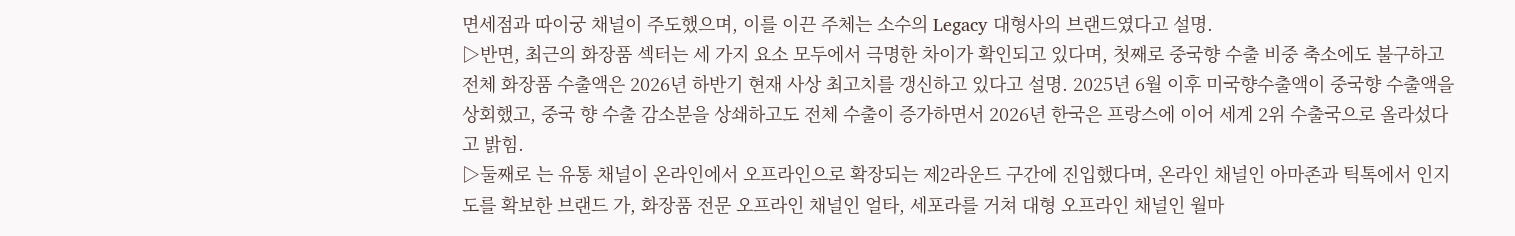면세점과 따이궁 채널이 주도했으며, 이를 이끈 주체는 소수의 Legacy 대형사의 브랜드였다고 설명.
▷반면, 최근의 화장품 섹터는 세 가지 요소 모두에서 극명한 차이가 확인되고 있다며, 첫째로 중국향 수출 비중 축소에도 불구하고 전체 화장품 수출액은 2026년 하반기 현재 사상 최고치를 갱신하고 있다고 설명. 2025년 6월 이후 미국향수출액이 중국향 수출액을 상회했고, 중국 향 수출 감소분을 상쇄하고도 전체 수출이 증가하면서 2026년 한국은 프랑스에 이어 세계 2위 수출국으로 올라섰다고 밝힘.
▷둘째로 는 유통 채널이 온라인에서 오프라인으로 확장되는 제2라운드 구간에 진입했다며, 온라인 채널인 아마존과 틱톡에서 인지도를 확보한 브랜드 가, 화장품 전문 오프라인 채널인 얼타, 세포라를 거쳐 대형 오프라인 채널인 월마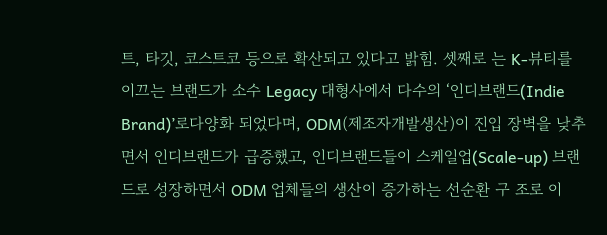트, 타깃, 코스트코 등으로 확산되고 있다고 밝힘. 셋째로 는 K-뷰티를 이끄는 브랜드가 소수 Legacy 대형사에서 다수의 ‘인디브랜드(Indie Brand)’로다양화 되었다며, ODM(제조자개발생산)이 진입 장벽을 낮추면서 인디브랜드가 급증했고, 인디브랜드들이 스케일업(Scale-up) 브랜드로 성장하면서 ODM 업체들의 생산이 증가하는 선순환 구 조로 이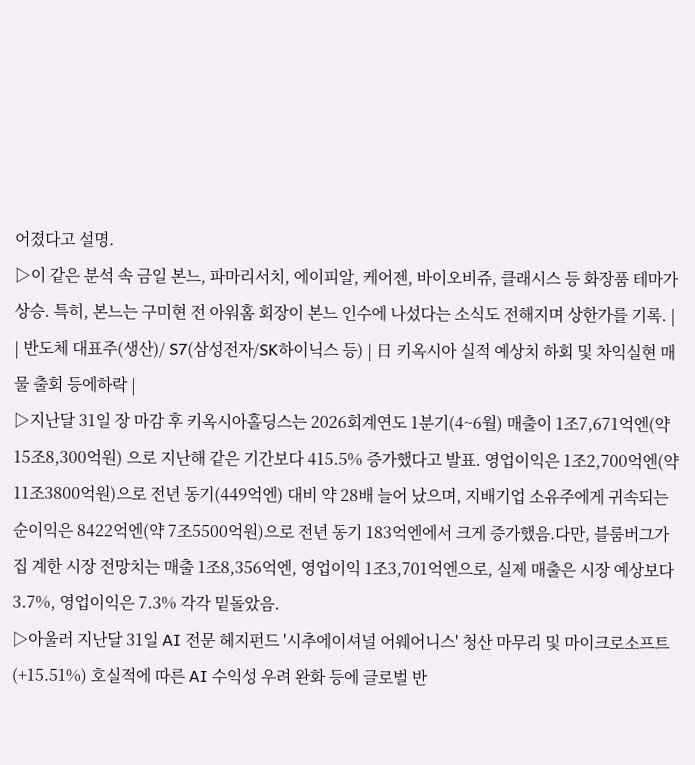어졌다고 설명.
▷이 같은 분석 속 금일 본느, 파마리서치, 에이피알, 케어젠, 바이오비쥬, 클래시스 등 화장품 테마가 상승. 특히, 본느는 구미현 전 아워홈 회장이 본느 인수에 나섰다는 소식도 전해지며 상한가를 기록. |
| 반도체 대표주(생산)/ S7(삼성전자/SK하이닉스 등) | 日 키옥시아 실적 예상치 하회 및 차익실현 매물 출회 등에하락 |
▷지난달 31일 장 마감 후 키옥시아홀딩스는 2026회계연도 1분기(4~6월) 매출이 1조7,671억엔(약 15조8,300억원) 으로 지난해 같은 기간보다 415.5% 증가했다고 발표. 영업이익은 1조2,700억엔(약 11조3800억원)으로 전년 동기(449억엔) 대비 약 28배 늘어 났으며, 지배기업 소유주에게 귀속되는 순이익은 8422억엔(약 7조5500억원)으로 전년 동기 183억엔에서 크게 증가했음.다만, 블룸버그가 집 계한 시장 전망치는 매출 1조8,356억엔, 영업이익 1조3,701억엔으로, 실제 매출은 시장 예상보다 3.7%, 영업이익은 7.3% 각각 밑돌았음.
▷아울러 지난달 31일 AI 전문 헤지펀드 '시추에이셔널 어웨어니스' 청산 마무리 및 마이크로소프트(+15.51%) 호실적에 따른 AI 수익성 우려 완화 등에 글로벌 반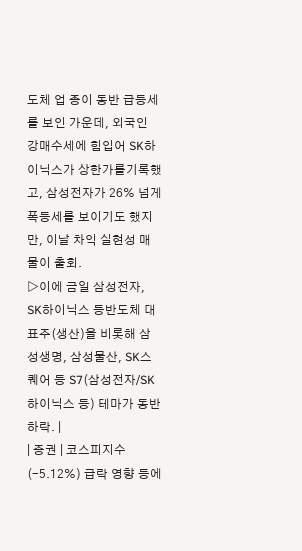도체 업 종이 동반 급등세를 보인 가운데, 외국인 강매수세에 힘입어 SK하이닉스가 상한가를기록했고, 삼성전자가 26% 넘게 폭등세를 보이기도 했지만, 이날 차익 실현성 매물이 출회.
▷이에 금일 삼성전자, SK하이닉스 등반도체 대표주(생산)을 비롯해 삼성생명, 삼성물산, SK스퀘어 등 S7(삼성전자/SK하이닉스 등) 테마가 동반 하락. |
| 증권 | 코스피지수(-5.12%) 급락 영향 등에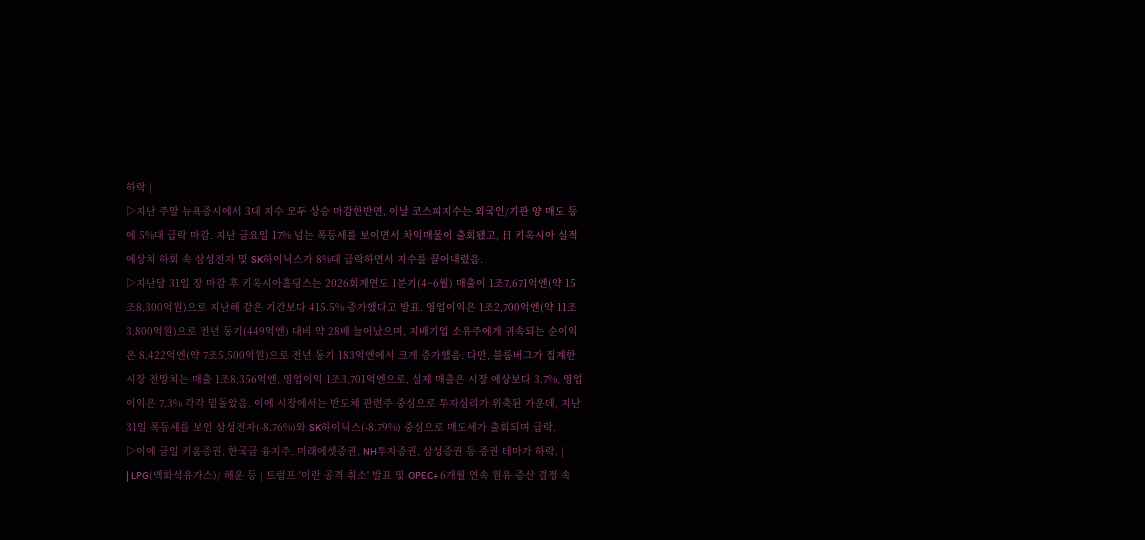하락 |
▷지난 주말 뉴욕증시에서 3대 지수 모두 상승 마감한반면, 이날 코스피지수는 외국인/기관 양 매도 등에 5%대 급락 마감. 지난 금요일 17% 넘는 폭등세를 보이면서 차익매물이 출회됐고, 日 키옥시아 실적 예상치 하회 속 삼성전자 및 SK하이닉스가 8%대 급락하면서 지수를 끌어내렸음.
▷지난달 31일 장 마감 후 키옥시아홀딩스는 2026회계연도 1분기(4~6월) 매출이 1조7,671억엔(약 15조8,300억원)으로 지난해 같은 기간보다 415.5% 증가했다고 발표. 영업이익은 1조2,700억엔(약 11조3,800억원)으로 전년 동기(449억엔) 대비 약 28배 늘어났으며, 지배기업 소유주에게 귀속되는 순이익은 8,422억엔(약 7조5,500억원)으로 전년 동기 183억엔에서 크게 증가했음. 다만, 블룸버그가 집계한 시장 전망치는 매출 1조8,356억엔, 영업이익 1조3,701억엔으로, 실제 매출은 시장 예상보다 3.7%, 영업이익은 7.3% 각각 밑돌았음. 이에 시장에서는 반도체 관련주 중심으로 투자심리가 위축된 가운데, 지난 31일 폭등세를 보인 삼성전자(-8.76%)와 SK하이닉스(-8.79%) 중심으로 매도세가 출회되며 급락.
▷이에 금일 키움증권, 한국금 융지주, 미래에셋증권, NH투자증권, 삼성증권 등 증권 테마가 하락. |
| LPG(액화석유가스)/ 해운 등 | 트럼프 '이란 공격 취소' 발표 및 OPEC+ 6개월 연속 원유 증산 결정 속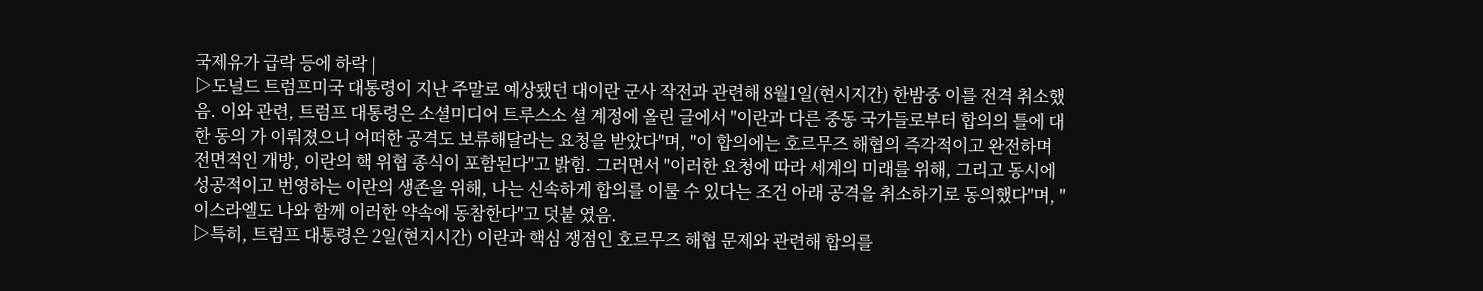국제유가 급락 등에 하락 |
▷도널드 트럼프미국 대통령이 지난 주말로 예상됐던 대이란 군사 작전과 관련해 8월1일(현시지간) 한밤중 이를 전격 취소했음. 이와 관련, 트럼프 대통령은 소셜미디어 트루스소 셜 계정에 올린 글에서 "이란과 다른 중동 국가들로부터 합의의 틀에 대한 동의 가 이뤄졌으니 어떠한 공격도 보류해달라는 요청을 받았다"며, "이 합의에는 호르무즈 해협의 즉각적이고 완전하며 전면적인 개방, 이란의 핵 위협 종식이 포함된다"고 밝힘. 그러면서 "이러한 요청에 따라 세계의 미래를 위해, 그리고 동시에 성공적이고 번영하는 이란의 생존을 위해, 나는 신속하게 합의를 이룰 수 있다는 조건 아래 공격을 취소하기로 동의했다"며, "이스라엘도 나와 함께 이러한 약속에 동참한다"고 덧붙 였음.
▷특히, 트럼프 대통령은 2일(현지시간) 이란과 핵심 쟁점인 호르무즈 해협 문제와 관련해 합의를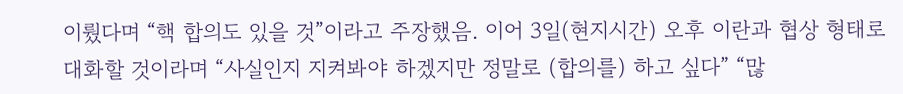이뤘다며 “핵 합의도 있을 것”이라고 주장했음. 이어 3일(현지시간) 오후 이란과 협상 형태로 대화할 것이라며 “사실인지 지켜봐야 하겠지만 정말로 (합의를) 하고 싶다” “많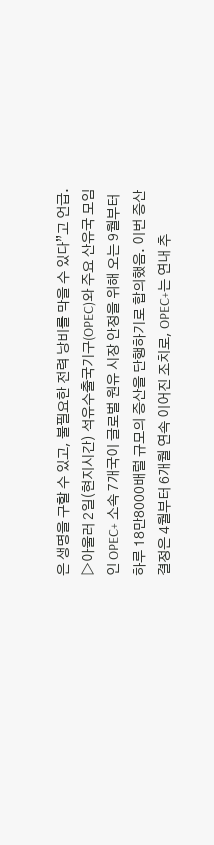은 생명을 구할 수 있고, 불필요한 전력 낭비를 막을 수 있다”고 언급.
▷아울러 2일(현지시간) 석유수출국기구(OPEC)와 주요 산유국 모임인 OPEC+ 소속 7개국이 글로벌 원유 시장 안정을 위해 오는 9월부터 하루 18만8000배럴 규모의 증산을 단행하기로 합의했음. 이번 증산 결정은 4월부터 6개월 연속 이어진 조치로, OPEC+는 연내 추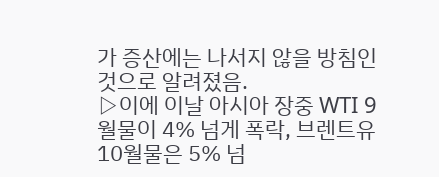가 증산에는 나서지 않을 방침인 것으로 알려졌음.
▷이에 이날 아시아 장중 WTI 9월물이 4% 넘게 폭락, 브렌트유 10월물은 5% 넘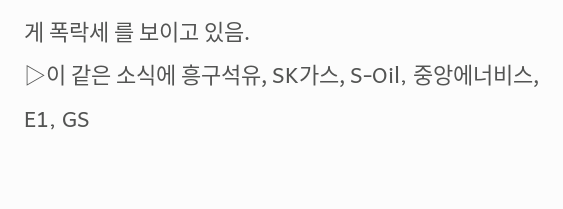게 폭락세 를 보이고 있음.
▷이 같은 소식에 흥구석유, SK가스, S-Oil, 중앙에너비스, E1, GS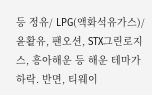등 정유/ LPG(액화석유가스)/ 윤활유, 팬오션, STX그린로지스, 흥아해운 등 해운 테마가 하락. 반면, 티웨이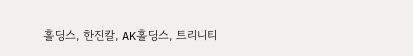홀딩스, 한진칼, AK홀딩스, 트리니티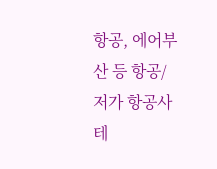항공, 에어부산 등 항공/저가 항공사 테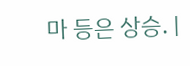마 등은 상승. |